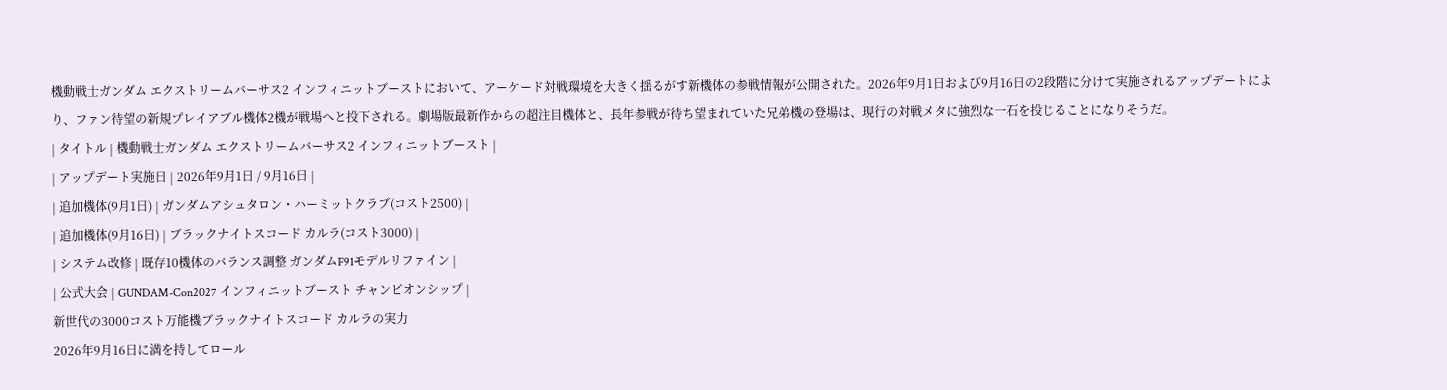機動戦士ガンダム エクストリームバーサス2 インフィニットブーストにおいて、アーケード対戦環境を大きく揺るがす新機体の参戦情報が公開された。2026年9月1日および9月16日の2段階に分けて実施されるアップデートにより、ファン待望の新規プレイアブル機体2機が戦場へと投下される。劇場版最新作からの超注目機体と、長年参戦が待ち望まれていた兄弟機の登場は、現行の対戦メタに強烈な一石を投じることになりそうだ。
| タイトル | 機動戦士ガンダム エクストリームバーサス2 インフィニットブースト |
| アップデート実施日 | 2026年9月1日 / 9月16日 |
| 追加機体(9月1日) | ガンダムアシュタロン・ハーミットクラブ(コスト2500) |
| 追加機体(9月16日) | ブラックナイトスコード カルラ(コスト3000) |
| システム改修 | 既存10機体のバランス調整 ガンダムF91モデルリファイン |
| 公式大会 | GUNDAM-Con2027 インフィニットブースト チャンピオンシップ |
新世代の3000コスト万能機ブラックナイトスコード カルラの実力
2026年9月16日に満を持してロール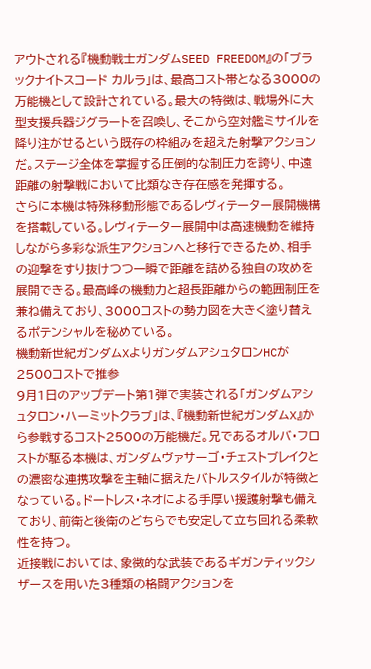アウトされる『機動戦士ガンダムSEED FREEDOM』の「ブラックナイトスコード カルラ」は、最高コスト帯となる3000の万能機として設計されている。最大の特徴は、戦場外に大型支援兵器ジグラートを召喚し、そこから空対艦ミサイルを降り注がせるという既存の枠組みを超えた射撃アクションだ。ステージ全体を掌握する圧倒的な制圧力を誇り、中遠距離の射撃戦において比類なき存在感を発揮する。
さらに本機は特殊移動形態であるレヴィテーター展開機構を搭載している。レヴィテーター展開中は高速機動を維持しながら多彩な派生アクションへと移行できるため、相手の迎撃をすり抜けつつ一瞬で距離を詰める独自の攻めを展開できる。最高峰の機動力と超長距離からの範囲制圧を兼ね備えており、3000コストの勢力図を大きく塗り替えるポテンシャルを秘めている。
機動新世紀ガンダムXよりガンダムアシュタロンHCが2500コストで推参
9月1日のアップデート第1弾で実装される「ガンダムアシュタロン・ハーミットクラブ」は、『機動新世紀ガンダムX』から参戦するコスト2500の万能機だ。兄であるオルバ・フロストが駆る本機は、ガンダムヴァサーゴ・チェストブレイクとの濃密な連携攻撃を主軸に据えたバトルスタイルが特徴となっている。ドートレス・ネオによる手厚い援護射撃も備えており、前衛と後衛のどちらでも安定して立ち回れる柔軟性を持つ。
近接戦においては、象徴的な武装であるギガンティックシザースを用いた3種類の格闘アクションを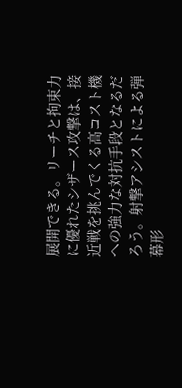展開できる。リーチと拘束力に優れたシザース攻撃は、接近戦を挑んでくる高コスト機への強力な対抗手段となるだろう。射撃アシストによる弾幕形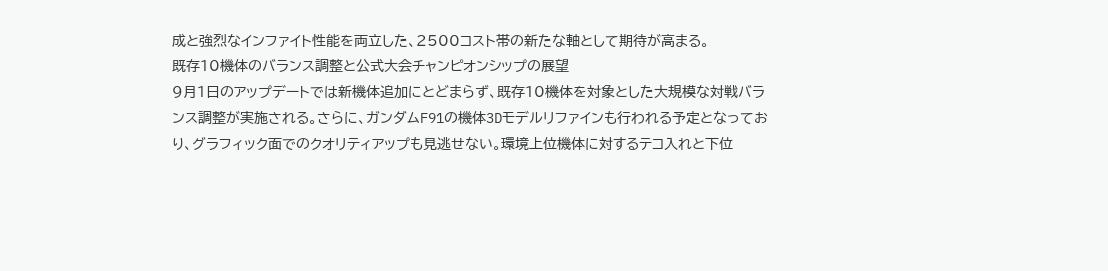成と強烈なインファイト性能を両立した、2500コスト帯の新たな軸として期待が高まる。
既存10機体のバランス調整と公式大会チャンピオンシップの展望
9月1日のアップデートでは新機体追加にとどまらず、既存10機体を対象とした大規模な対戦バランス調整が実施される。さらに、ガンダムF91の機体3Dモデルリファインも行われる予定となっており、グラフィック面でのクオリティアップも見逃せない。環境上位機体に対するテコ入れと下位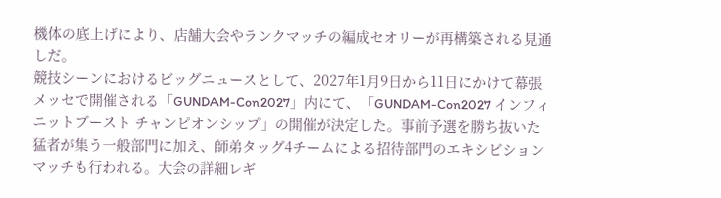機体の底上げにより、店舗大会やランクマッチの編成セオリーが再構築される見通しだ。
競技シーンにおけるビッグニュースとして、2027年1月9日から11日にかけて幕張メッセで開催される「GUNDAM-Con2027」内にて、「GUNDAM-Con2027 インフィニットブースト チャンピオンシップ」の開催が決定した。事前予選を勝ち抜いた猛者が集う一般部門に加え、師弟タッグ4チームによる招待部門のエキシビションマッチも行われる。大会の詳細レギ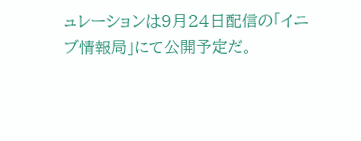ュレーションは9月24日配信の「イニブ情報局」にて公開予定だ。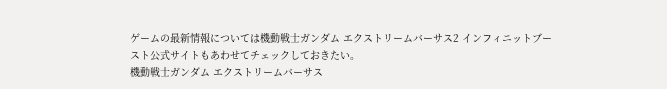ゲームの最新情報については機動戦士ガンダム エクストリームバーサス2 インフィニットブースト公式サイトもあわせてチェックしておきたい。
機動戦士ガンダム エクストリームバーサス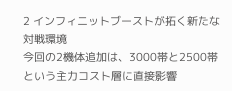2 インフィニットブーストが拓く新たな対戦環境
今回の2機体追加は、3000帯と2500帯という主力コスト層に直接影響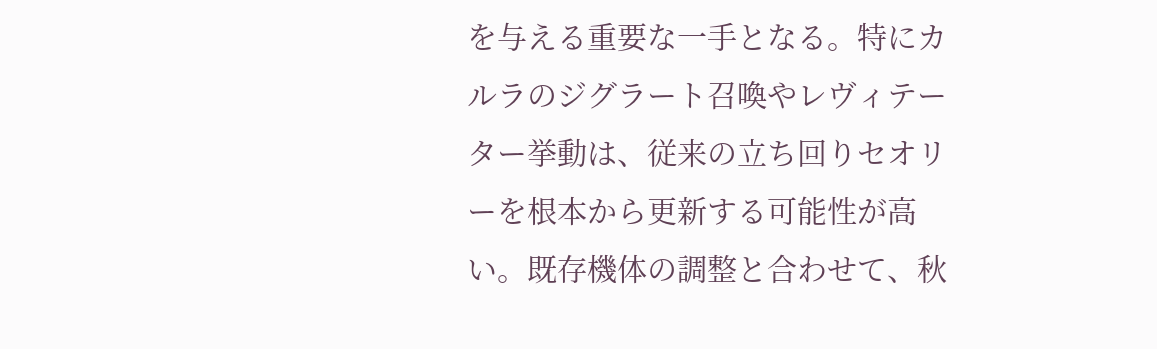を与える重要な一手となる。特にカルラのジグラート召喚やレヴィテーター挙動は、従来の立ち回りセオリーを根本から更新する可能性が高い。既存機体の調整と合わせて、秋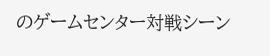のゲームセンター対戦シーン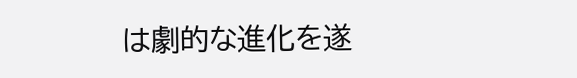は劇的な進化を遂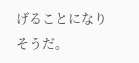げることになりそうだ。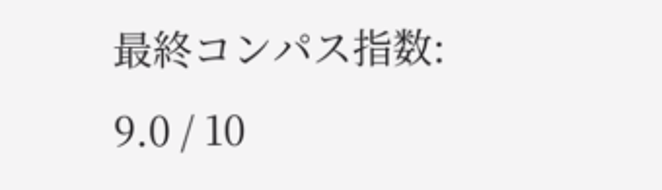最終コンパス指数: 9.0 / 10